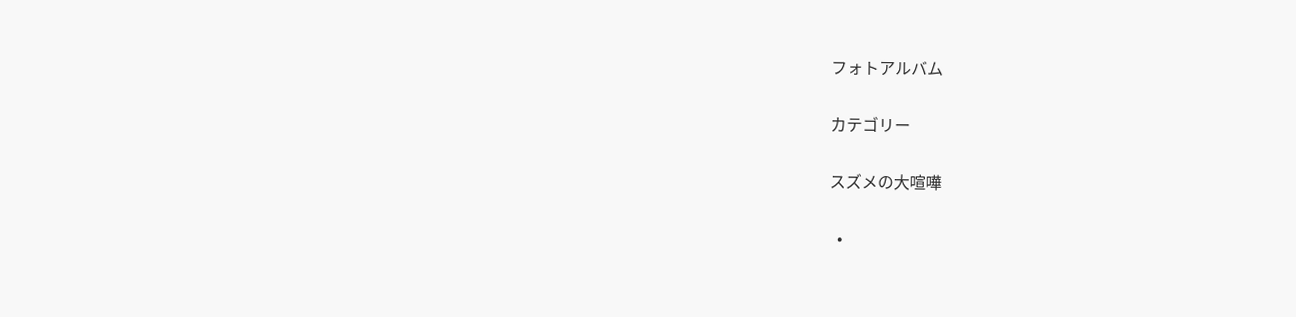フォトアルバム

カテゴリー

スズメの大喧嘩

  •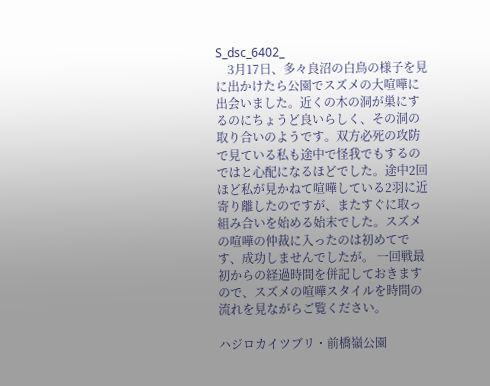S_dsc_6402_
    3月17日、多々良沼の白鳥の様子を見に出かけたら公園でスズメの大喧嘩に出会いました。近くの木の洞が巣にするのにちょうど良いらしく、その洞の取り合いのようです。双方必死の攻防で見ている私も途中で怪我でもするのではと心配になるほどでした。途中2回ほど私が見かねて喧嘩している2羽に近寄り離したのですが、またすぐに取っ組み合いを始める始末でした。スズメの喧嘩の仲裁に入ったのは初めてです、成功しませんでしたが。 一回戦最初からの経過時間を併記しておきますので、スズメの喧嘩スタイルを時間の流れを見ながらご覧ください。

ハジロカイツブリ・前橋嶺公園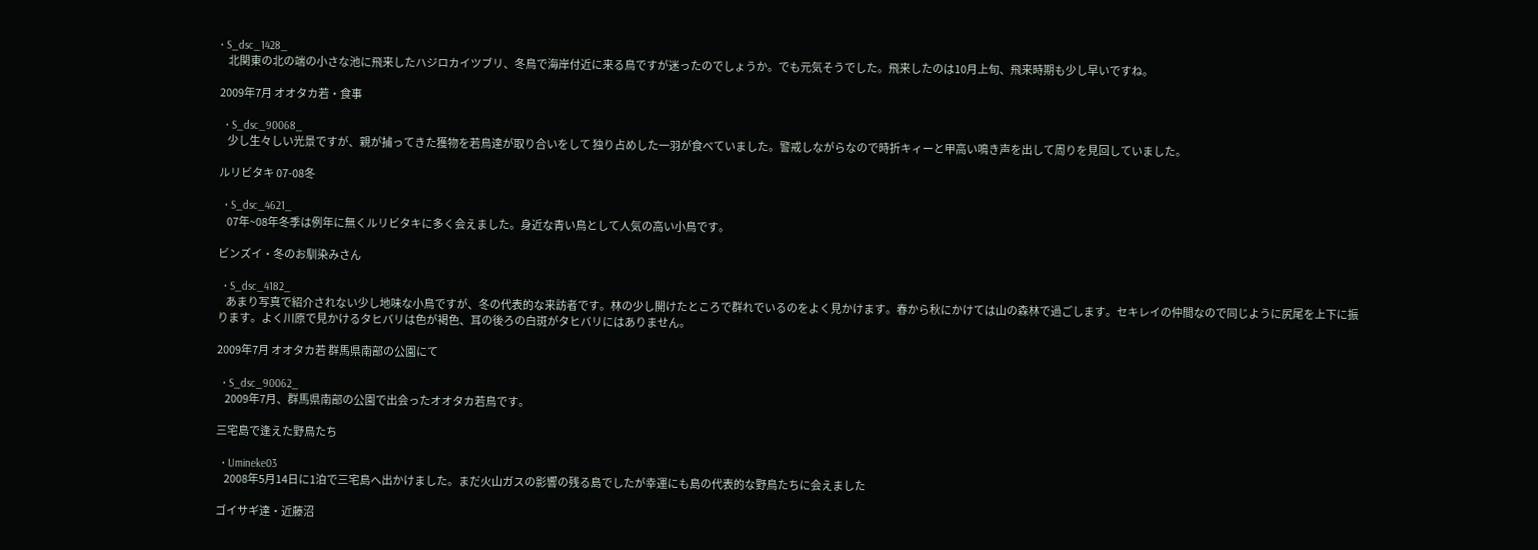• S_dsc_1428_
    北関東の北の端の小さな池に飛来したハジロカイツブリ、冬鳥で海岸付近に来る鳥ですが迷ったのでしょうか。でも元気そうでした。飛来したのは10月上旬、飛来時期も少し早いですね。

2009年7月 オオタカ若・食事

  • S_dsc_90068_
    少し生々しい光景ですが、親が捕ってきた獲物を若鳥達が取り合いをして 独り占めした一羽が食べていました。警戒しながらなので時折キィーと甲高い鳴き声を出して周りを見回していました。

ルリビタキ 07-08冬

  • S_dsc_4621_
    07年~08年冬季は例年に無くルリビタキに多く会えました。身近な青い鳥として人気の高い小鳥です。

ビンズイ・冬のお馴染みさん

  • S_dsc_4182_
    あまり写真で紹介されない少し地味な小鳥ですが、冬の代表的な来訪者です。林の少し開けたところで群れでいるのをよく見かけます。春から秋にかけては山の森林で過ごします。セキレイの仲間なので同じように尻尾を上下に振ります。よく川原で見かけるタヒバリは色が褐色、耳の後ろの白斑がタヒバリにはありません。

2009年7月 オオタカ若 群馬県南部の公園にて

  • S_dsc_90062_
    2009年7月、群馬県南部の公園で出会ったオオタカ若鳥です。

三宅島で逢えた野鳥たち

  • Umineke03
    2008年5月14日に1泊で三宅島へ出かけました。まだ火山ガスの影響の残る島でしたが幸運にも島の代表的な野鳥たちに会えました

ゴイサギ達・近藤沼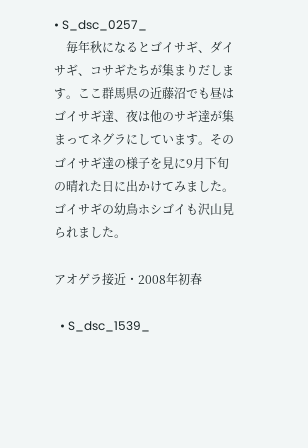• S_dsc_0257_
    毎年秋になるとゴイサギ、ダイサギ、コサギたちが集まりだします。ここ群馬県の近藤沼でも昼はゴイサギ達、夜は他のサギ達が集まってネグラにしています。そのゴイサギ達の様子を見に9月下旬の晴れた日に出かけてみました。ゴイサギの幼鳥ホシゴイも沢山見られました。

アオゲラ接近・2008年初春

  • S_dsc_1539_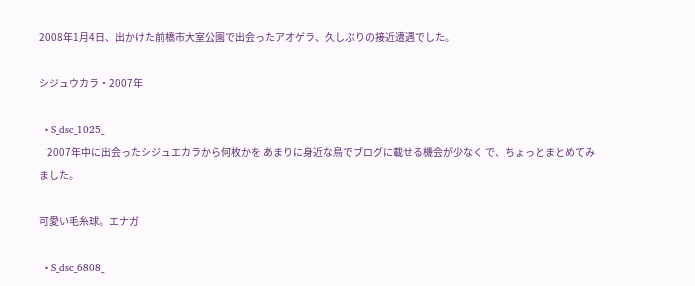2008年1月4日、出かけた前橋市大室公園で出会ったアオゲラ、久しぶりの接近遭遇でした。

シジュウカラ・2007年

  • S_dsc_1025_
    2007年中に出会ったシジュエカラから何枚かを あまりに身近な鳥でブログに載せる機会が少なく で、ちょっとまとめてみました。

可愛い毛糸球。エナガ

  • S_dsc_6808_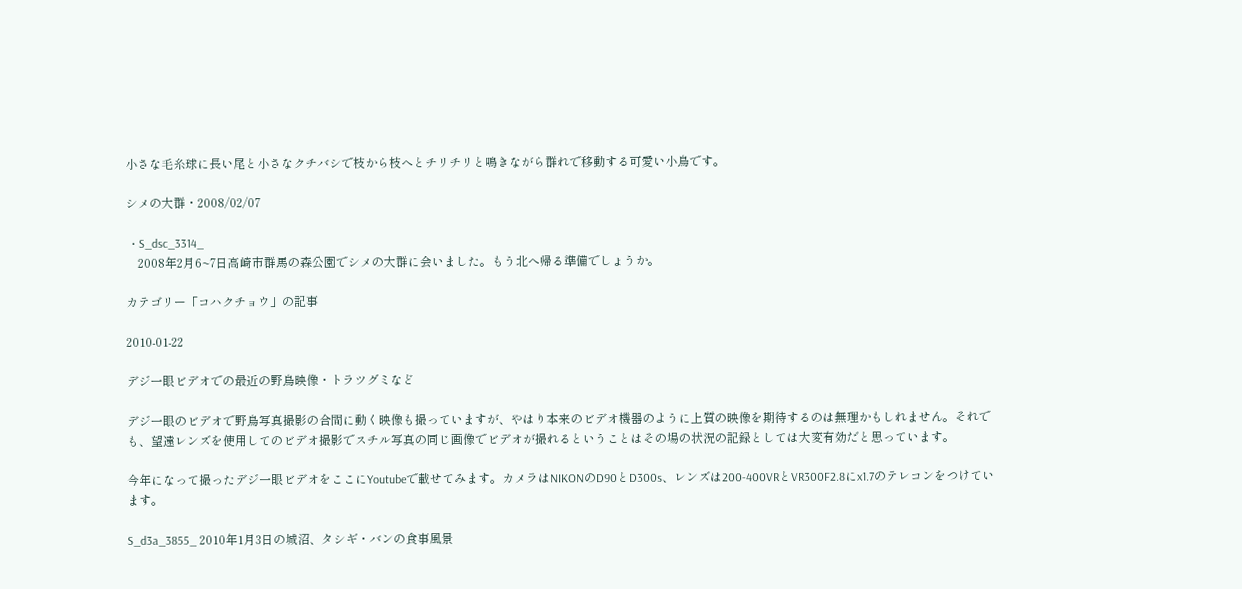小さな毛糸球に長い尾と小さなクチバシで枝から枝へとチリチリと鳴きながら群れで移動する可愛い小鳥です。

シメの大群・2008/02/07

  • S_dsc_3314_
    2008年2月6~7日高崎市群馬の森公園でシメの大群に会いました。もう北へ帰る準備でしょうか。

カテゴリー「コハクチョウ」の記事

2010-01-22

デジ一眼ビデオでの最近の野鳥映像・トラツグミなど

デジ一眼のビデオで野鳥写真撮影の合間に動く映像も撮っていますが、やはり本来のビデオ機器のように上質の映像を期待するのは無理かもしれません。それでも、望遠レンズを使用してのビデオ撮影でスチル写真の同じ画像でビデオが撮れるということはその場の状況の記録としては大変有効だと思っています。

今年になって撮ったデジ一眼ビデオをここにYoutubeで載せてみます。カメラはNIKONのD90とD300s、レンズは200-400VRとVR300F2.8にx1.7のテレコンをつけています。

S_d3a_3855_ 2010年1月3日の城沼、タシギ・バンの食事風景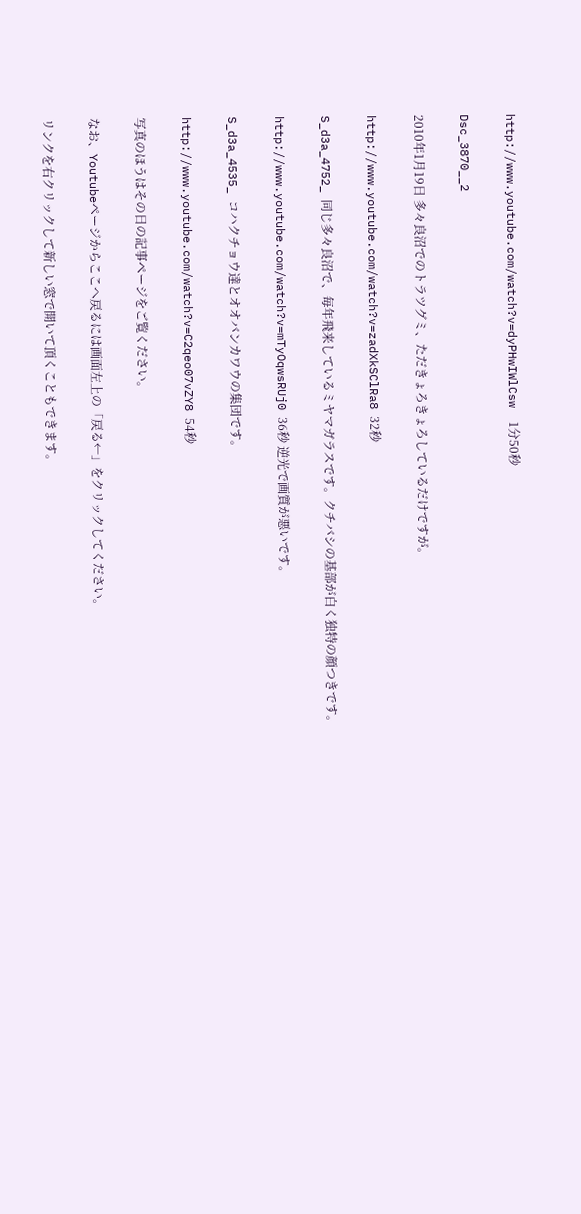http://www.youtube.com/watch?v=dyPHwIWlCsw  1分50秒

Dsc_3870__2

2010年1月19日 多々良沼でのトラツグミ、ただきょろきょろしているだけですが。

http://www.youtube.com/watch?v=zadXkSClRa8 32秒

S_d3a_4752_ 同じ多々良沼で、毎年飛来しているミヤマガラスです。クチバシの基部が白く独特の顔つきです。

http://www.youtube.com/watch?v=mTyOqwsRUj0 36秒 逆光で画質が悪いです。

S_d3a_4535_ コハクチョウ達とオオバンカワウの集団です。

http://www.youtube.com/watch?v=C2qeo07vZY8 54秒

写真のほうはその日の記事ページをご覧ください。

なお、Youtubeページからここへ戻るには画面左上の「戻る←」をクリックしてください。

リンクを右クリックして新しい窓で開いて頂くこともできます。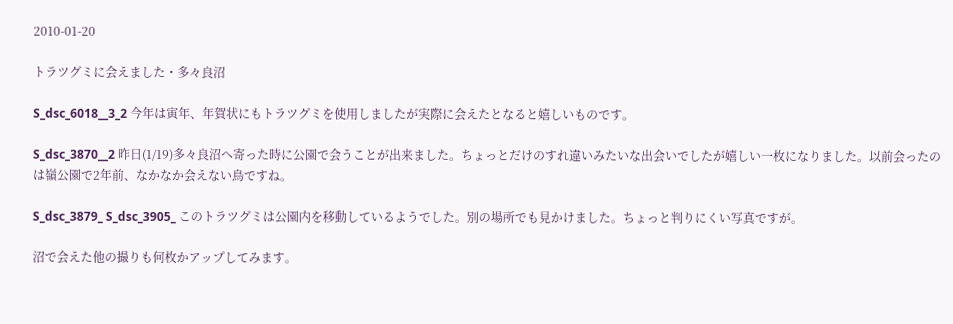2010-01-20

トラツグミに会えました・多々良沼

S_dsc_6018__3_2 今年は寅年、年賀状にもトラツグミを使用しましたが実際に会えたとなると嬉しいものです。

S_dsc_3870__2 昨日(1/19)多々良沼へ寄った時に公園で会うことが出来ました。ちょっとだけのすれ違いみたいな出会いでしたが嬉しい一枚になりました。以前会ったのは嶺公園で2年前、なかなか会えない鳥ですね。

S_dsc_3879_ S_dsc_3905_ このトラツグミは公園内を移動しているようでした。別の場所でも見かけました。ちょっと判りにくい写真ですが。

沼で会えた他の撮りも何枚かアップしてみます。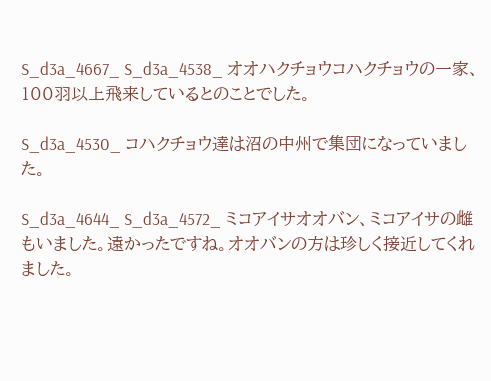S_d3a_4667_ S_d3a_4538_ オオハクチョウコハクチョウの一家、100羽以上飛来しているとのことでした。

S_d3a_4530_ コハクチョウ達は沼の中州で集団になっていました。

S_d3a_4644_ S_d3a_4572_ ミコアイサオオバン、ミコアイサの雌もいました。遠かったですね。オオバンの方は珍しく接近してくれました。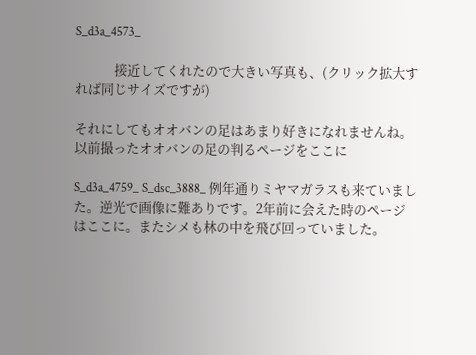S_d3a_4573_

             接近してくれたので大きい写真も、(クリック拡大すれば同じサイズですが)

それにしてもオオバンの足はあまり好きになれませんね。以前撮ったオオバンの足の判るページをここに

S_d3a_4759_ S_dsc_3888_ 例年通りミヤマガラスも来ていました。逆光で画像に難ありです。2年前に会えた時のページはここに。またシメも林の中を飛び回っていました。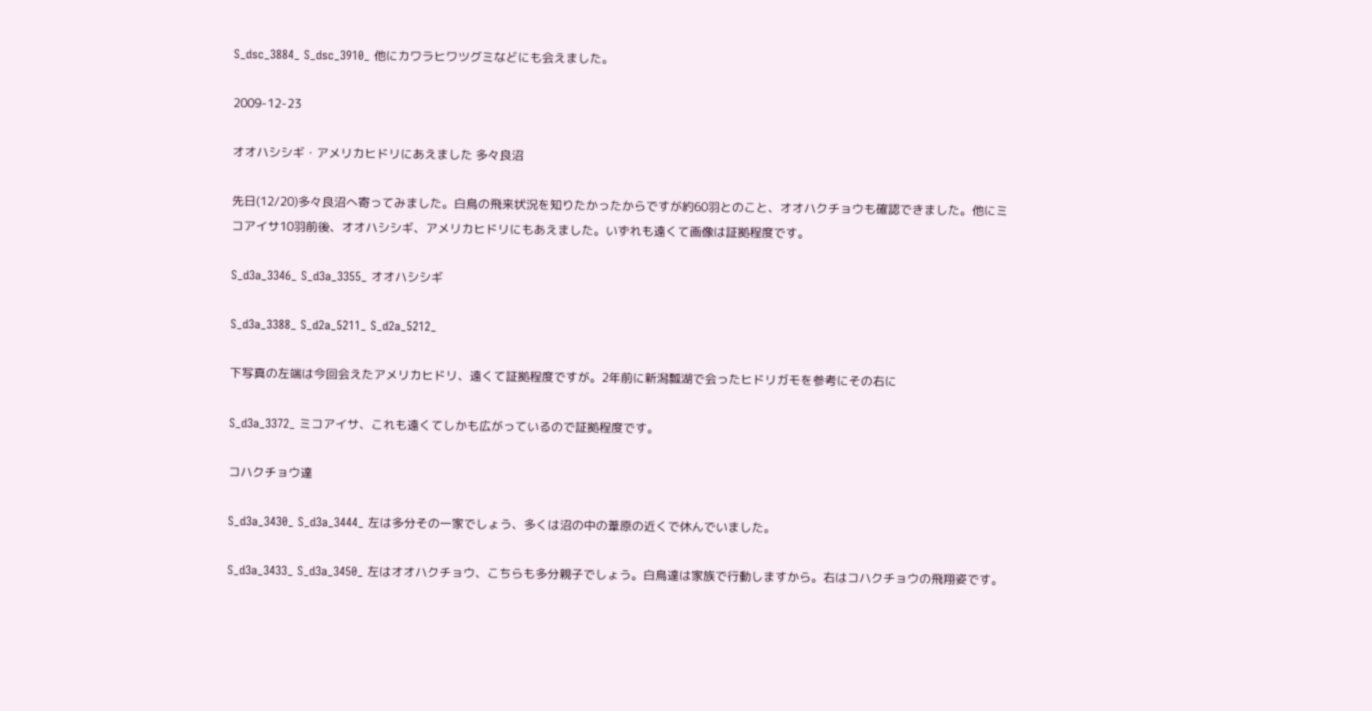S_dsc_3884_ S_dsc_3910_ 他にカワラヒワツグミなどにも会えました。

2009-12-23

オオハシシギ・アメリカヒドリにあえました 多々良沼

先日(12/20)多々良沼へ寄ってみました。白鳥の飛来状況を知りたかったからですが約60羽とのこと、オオハクチョウも確認できました。他にミコアイサ10羽前後、オオハシシギ、アメリカヒドリにもあえました。いずれも遠くて画像は証拠程度です。

S_d3a_3346_ S_d3a_3355_ オオハシシギ

S_d3a_3388_ S_d2a_5211_ S_d2a_5212_

下写真の左端は今回会えたアメリカヒドリ、遠くて証拠程度ですが。2年前に新潟瓢湖で会ったヒドリガモを参考にその右に

S_d3a_3372_ ミコアイサ、これも遠くてしかも広がっているので証拠程度です。

コハクチョウ達

S_d3a_3430_ S_d3a_3444_ 左は多分その一家でしょう、多くは沼の中の葦原の近くで休んでいました。

S_d3a_3433_ S_d3a_3450_ 左はオオハクチョウ、こちらも多分親子でしょう。白鳥達は家族で行動しますから。右はコハクチョウの飛翔姿です。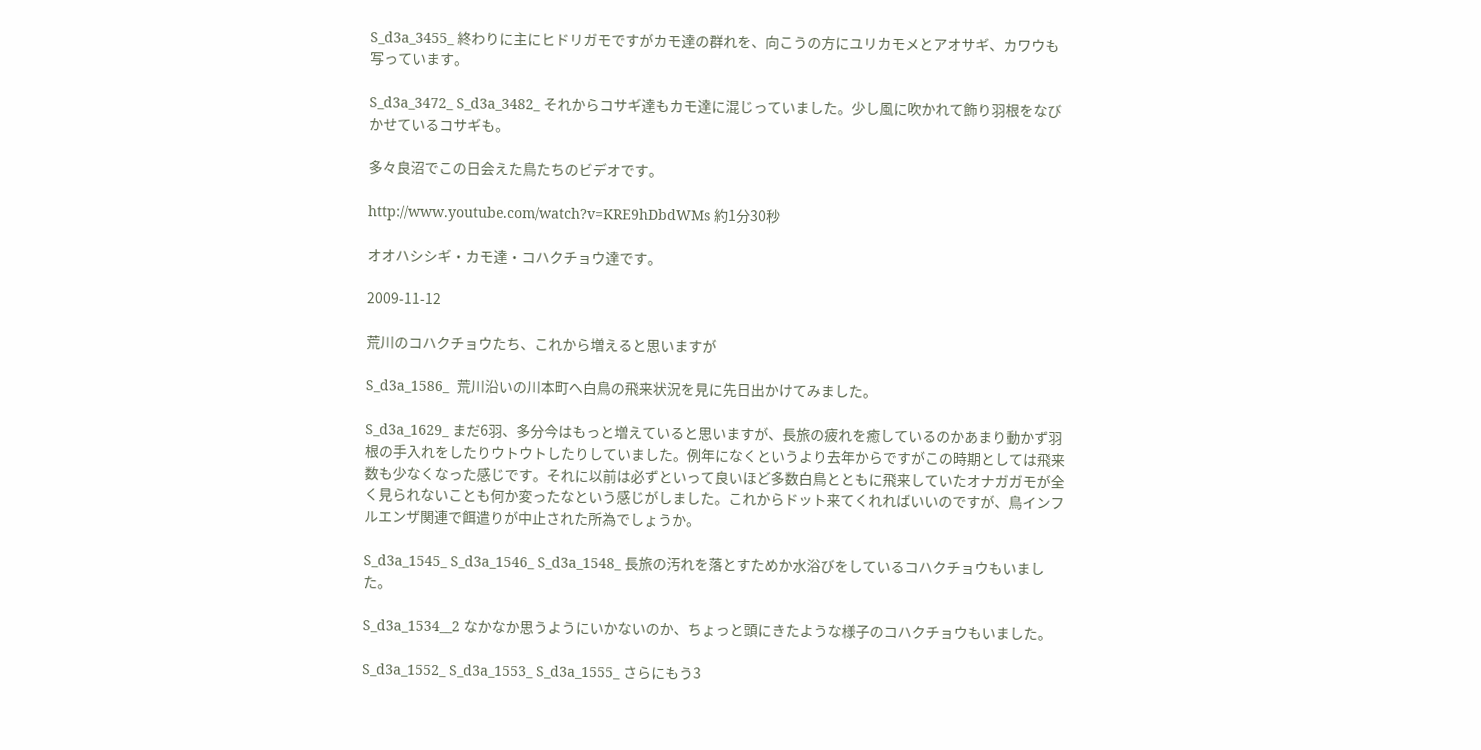S_d3a_3455_ 終わりに主にヒドリガモですがカモ達の群れを、向こうの方にユリカモメとアオサギ、カワウも写っています。

S_d3a_3472_ S_d3a_3482_ それからコサギ達もカモ達に混じっていました。少し風に吹かれて飾り羽根をなびかせているコサギも。

多々良沼でこの日会えた鳥たちのビデオです。

http://www.youtube.com/watch?v=KRE9hDbdWMs 約1分30秒

オオハシシギ・カモ達・コハクチョウ達です。

2009-11-12

荒川のコハクチョウたち、これから増えると思いますが

S_d3a_1586_  荒川沿いの川本町へ白鳥の飛来状況を見に先日出かけてみました。

S_d3a_1629_ まだ6羽、多分今はもっと増えていると思いますが、長旅の疲れを癒しているのかあまり動かず羽根の手入れをしたりウトウトしたりしていました。例年になくというより去年からですがこの時期としては飛来数も少なくなった感じです。それに以前は必ずといって良いほど多数白鳥とともに飛来していたオナガガモが全く見られないことも何か変ったなという感じがしました。これからドット来てくれればいいのですが、鳥インフルエンザ関連で餌遣りが中止された所為でしょうか。

S_d3a_1545_ S_d3a_1546_ S_d3a_1548_ 長旅の汚れを落とすためか水浴びをしているコハクチョウもいました。

S_d3a_1534__2 なかなか思うようにいかないのか、ちょっと頭にきたような様子のコハクチョウもいました。

S_d3a_1552_ S_d3a_1553_ S_d3a_1555_ さらにもう3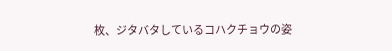枚、ジタバタしているコハクチョウの姿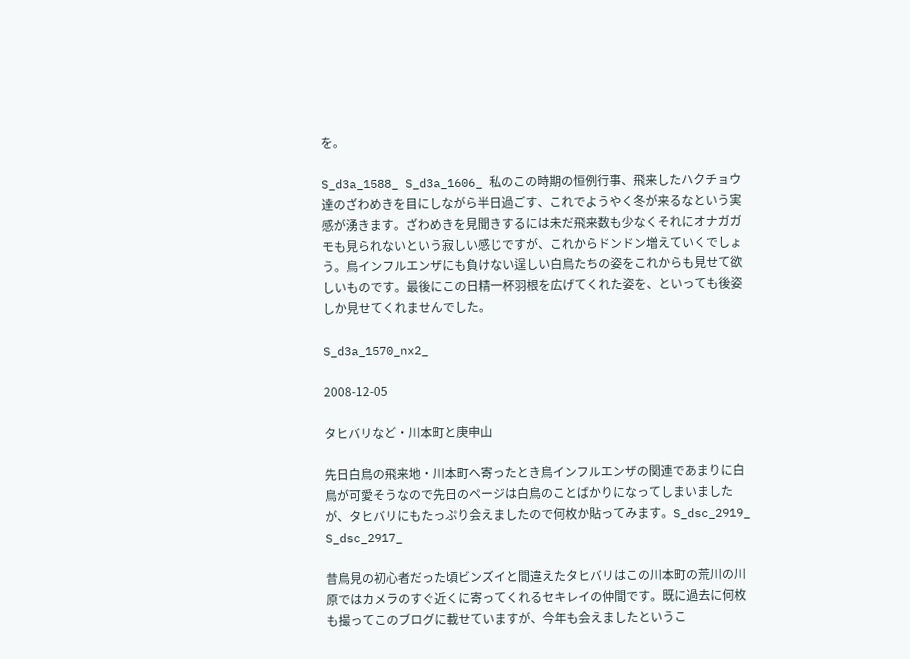を。

S_d3a_1588_ S_d3a_1606_ 私のこの時期の恒例行事、飛来したハクチョウ達のざわめきを目にしながら半日過ごす、これでようやく冬が来るなという実感が湧きます。ざわめきを見聞きするには未だ飛来数も少なくそれにオナガガモも見られないという寂しい感じですが、これからドンドン増えていくでしょう。鳥インフルエンザにも負けない逞しい白鳥たちの姿をこれからも見せて欲しいものです。最後にこの日精一杯羽根を広げてくれた姿を、といっても後姿しか見せてくれませんでした。

S_d3a_1570_nx2_

2008-12-05

タヒバリなど・川本町と庚申山

先日白鳥の飛来地・川本町へ寄ったとき鳥インフルエンザの関連であまりに白鳥が可愛そうなので先日のページは白鳥のことばかりになってしまいましたが、タヒバリにもたっぷり会えましたので何枚か貼ってみます。S_dsc_2919_ S_dsc_2917_

昔鳥見の初心者だった頃ビンズイと間違えたタヒバリはこの川本町の荒川の川原ではカメラのすぐ近くに寄ってくれるセキレイの仲間です。既に過去に何枚も撮ってこのブログに載せていますが、今年も会えましたというこ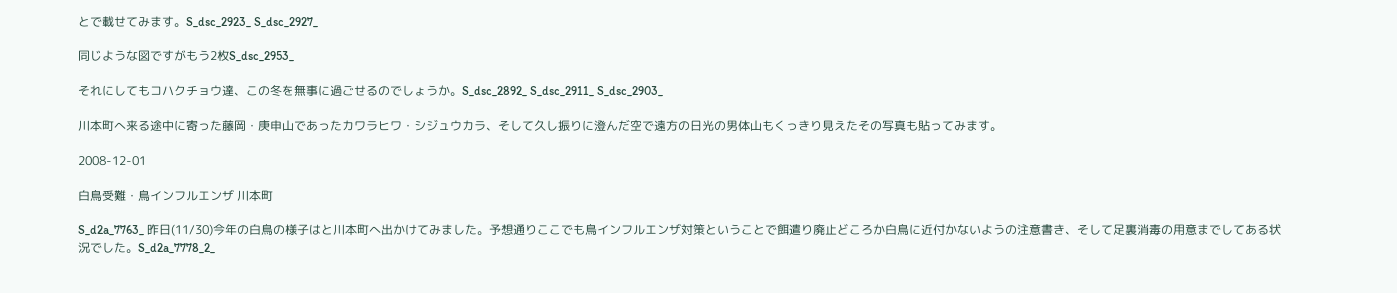とで載せてみます。S_dsc_2923_ S_dsc_2927_

同じような図ですがもう2枚S_dsc_2953_

それにしてもコハクチョウ達、この冬を無事に過ごせるのでしょうか。S_dsc_2892_ S_dsc_2911_ S_dsc_2903_

川本町へ来る途中に寄った藤岡・庚申山であったカワラヒワ・シジュウカラ、そして久し振りに澄んだ空で遠方の日光の男体山もくっきり見えたその写真も貼ってみます。

2008-12-01

白鳥受難・鳥インフルエンザ 川本町

S_d2a_7763_ 昨日(11/30)今年の白鳥の様子はと川本町へ出かけてみました。予想通りここでも鳥インフルエンザ対策ということで餌遣り廃止どころか白鳥に近付かないようの注意書き、そして足裏消毒の用意までしてある状況でした。S_d2a_7778_2_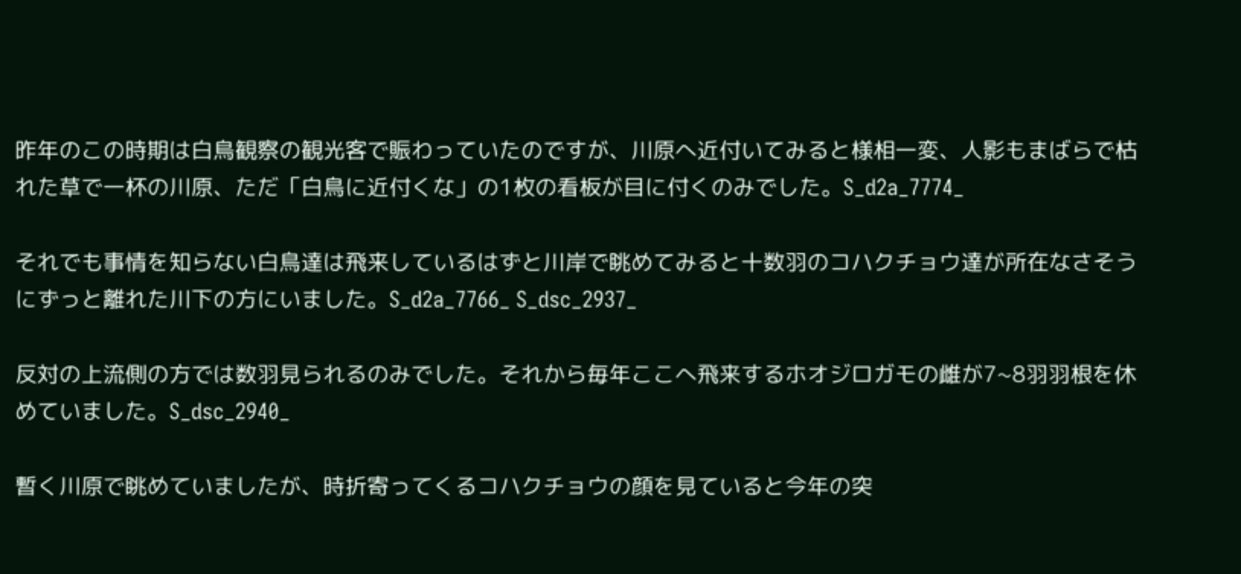昨年のこの時期は白鳥観察の観光客で賑わっていたのですが、川原へ近付いてみると様相一変、人影もまばらで枯れた草で一杯の川原、ただ「白鳥に近付くな」の1枚の看板が目に付くのみでした。S_d2a_7774_

それでも事情を知らない白鳥達は飛来しているはずと川岸で眺めてみると十数羽のコハクチョウ達が所在なさそうにずっと離れた川下の方にいました。S_d2a_7766_ S_dsc_2937_

反対の上流側の方では数羽見られるのみでした。それから毎年ここへ飛来するホオジロガモの雌が7~8羽羽根を休めていました。S_dsc_2940_

暫く川原で眺めていましたが、時折寄ってくるコハクチョウの顔を見ていると今年の突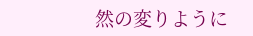然の変りように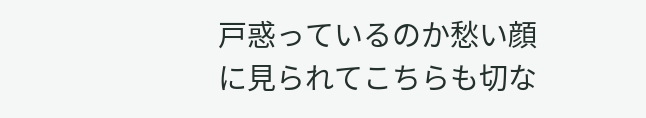戸惑っているのか愁い顔に見られてこちらも切な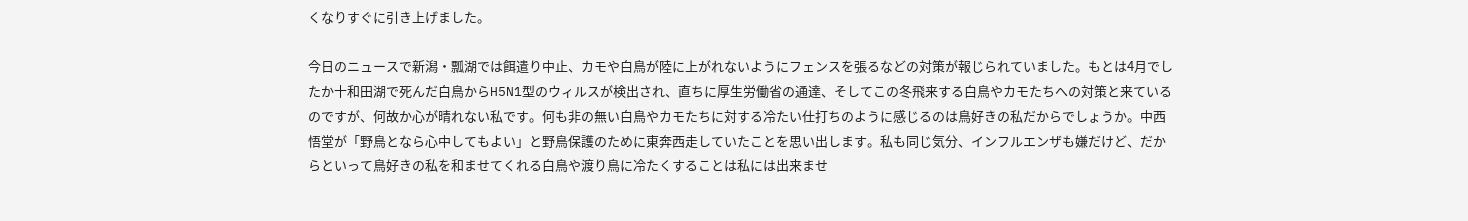くなりすぐに引き上げました。

今日のニュースで新潟・瓢湖では餌遣り中止、カモや白鳥が陸に上がれないようにフェンスを張るなどの対策が報じられていました。もとは4月でしたか十和田湖で死んだ白鳥からH5N1型のウィルスが検出され、直ちに厚生労働省の通達、そしてこの冬飛来する白鳥やカモたちへの対策と来ているのですが、何故か心が晴れない私です。何も非の無い白鳥やカモたちに対する冷たい仕打ちのように感じるのは鳥好きの私だからでしょうか。中西悟堂が「野鳥となら心中してもよい」と野鳥保護のために東奔西走していたことを思い出します。私も同じ気分、インフルエンザも嫌だけど、だからといって鳥好きの私を和ませてくれる白鳥や渡り鳥に冷たくすることは私には出来ませ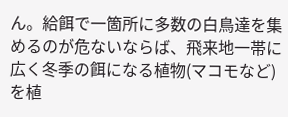ん。給餌で一箇所に多数の白鳥達を集めるのが危ないならば、飛来地一帯に広く冬季の餌になる植物(マコモなど)を植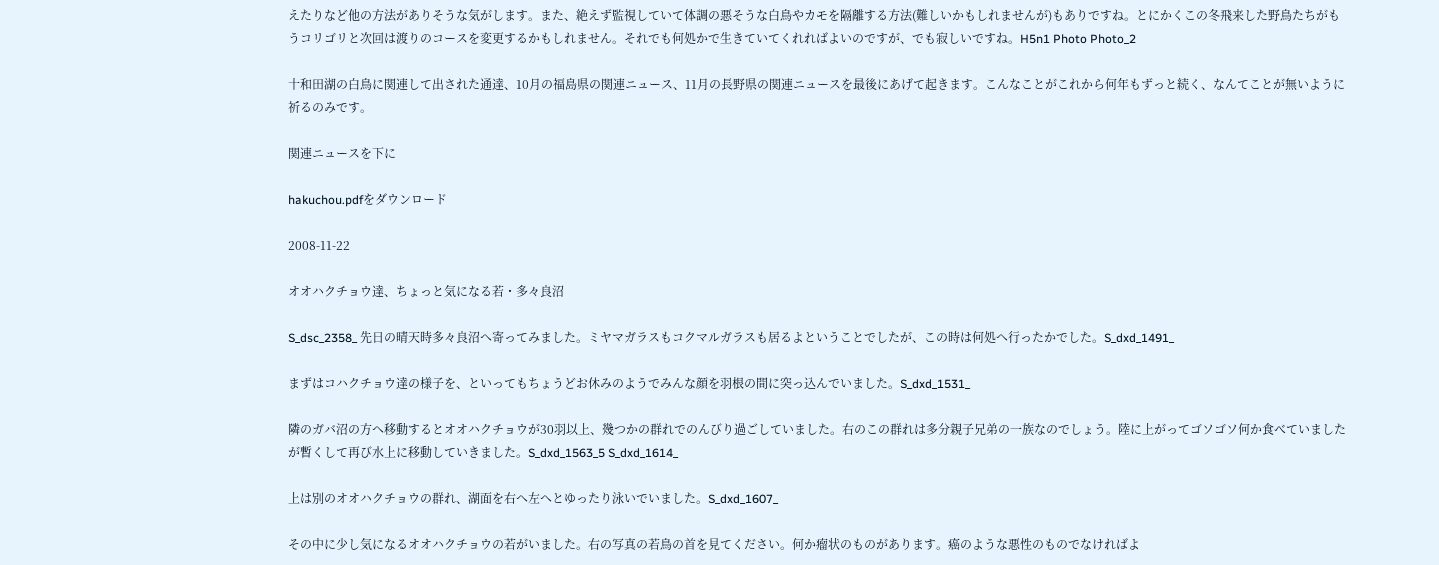えたりなど他の方法がありそうな気がします。また、絶えず監視していて体調の悪そうな白鳥やカモを隔離する方法(難しいかもしれませんが)もありですね。とにかくこの冬飛来した野鳥たちがもうコリゴリと次回は渡りのコースを変更するかもしれません。それでも何処かで生きていてくれればよいのですが、でも寂しいですね。H5n1 Photo Photo_2

十和田湖の白鳥に関連して出された通達、10月の福島県の関連ニュース、11月の長野県の関連ニュースを最後にあげて起きます。こんなことがこれから何年もずっと続く、なんてことが無いように祈るのみです。

関連ニュースを下に

hakuchou.pdfをダウンロード

2008-11-22

オオハクチョウ達、ちょっと気になる若・多々良沼

S_dsc_2358_ 先日の晴天時多々良沼へ寄ってみました。ミヤマガラスもコクマルガラスも居るよということでしたが、この時は何処へ行ったかでした。S_dxd_1491_

まずはコハクチョウ達の様子を、といってもちょうどお休みのようでみんな顔を羽根の間に突っ込んでいました。S_dxd_1531_

隣のガバ沼の方へ移動するとオオハクチョウが30羽以上、幾つかの群れでのんびり過ごしていました。右のこの群れは多分親子兄弟の一族なのでしょう。陸に上がってゴソゴソ何か食べていましたが暫くして再び水上に移動していきました。S_dxd_1563_5 S_dxd_1614_

上は別のオオハクチョウの群れ、湖面を右へ左へとゆったり泳いでいました。S_dxd_1607_

その中に少し気になるオオハクチョウの若がいました。右の写真の若鳥の首を見てください。何か瘤状のものがあります。癌のような悪性のものでなければよ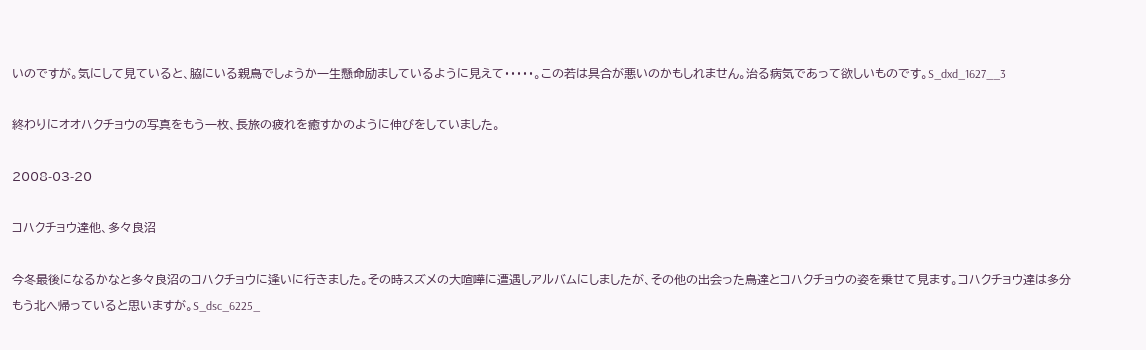いのですが。気にして見ていると、脇にいる親鳥でしょうか一生懸命励ましているように見えて・・・・・。この若は具合が悪いのかもしれません。治る病気であって欲しいものです。S_dxd_1627__3

終わりにオオハクチョウの写真をもう一枚、長旅の疲れを癒すかのように伸びをしていました。

2008-03-20

コハクチョウ達他、多々良沼

今冬最後になるかなと多々良沼のコハクチョウに逢いに行きました。その時スズメの大喧嘩に遭遇しアルバムにしましたが、その他の出会った鳥達とコハクチョウの姿を乗せて見ます。コハクチョウ達は多分もう北へ帰っていると思いますが。S_dsc_6225_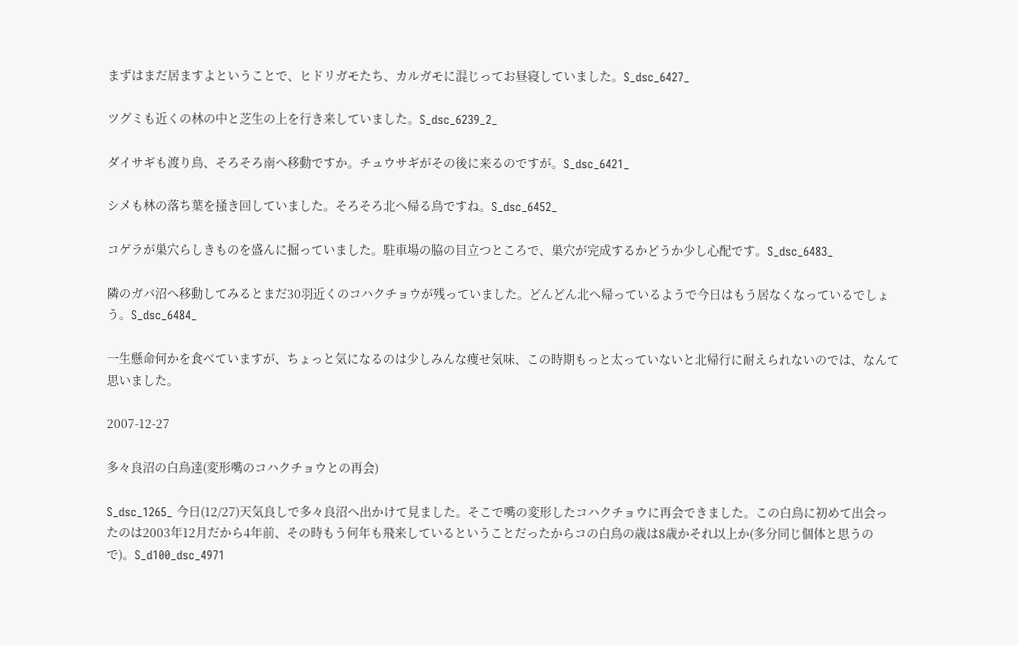まずはまだ居ますよということで、ヒドリガモたち、カルガモに混じってお昼寝していました。S_dsc_6427_

ツグミも近くの林の中と芝生の上を行き来していました。S_dsc_6239_2_

ダイサギも渡り鳥、そろそろ南へ移動ですか。チュウサギがその後に来るのですが。S_dsc_6421_

シメも林の落ち葉を掻き回していました。そろそろ北へ帰る鳥ですね。S_dsc_6452_

コゲラが巣穴らしきものを盛んに掘っていました。駐車場の脇の目立つところで、巣穴が完成するかどうか少し心配です。S_dsc_6483_

隣のガバ沼へ移動してみるとまだ30羽近くのコハクチョウが残っていました。どんどん北へ帰っているようで今日はもう居なくなっているでしょう。S_dsc_6484_

一生懸命何かを食べていますが、ちょっと気になるのは少しみんな痩せ気味、この時期もっと太っていないと北帰行に耐えられないのでは、なんて思いました。

2007-12-27

多々良沼の白鳥達(変形嘴のコハクチョウとの再会)

S_dsc_1265_ 今日(12/27)天気良しで多々良沼へ出かけて見ました。そこで嘴の変形したコハクチョウに再会できました。この白鳥に初めて出会ったのは2003年12月だから4年前、その時もう何年も飛来しているということだったからコの白鳥の歳は8歳かそれ以上か(多分同じ個体と思うので)。S_d100_dsc_4971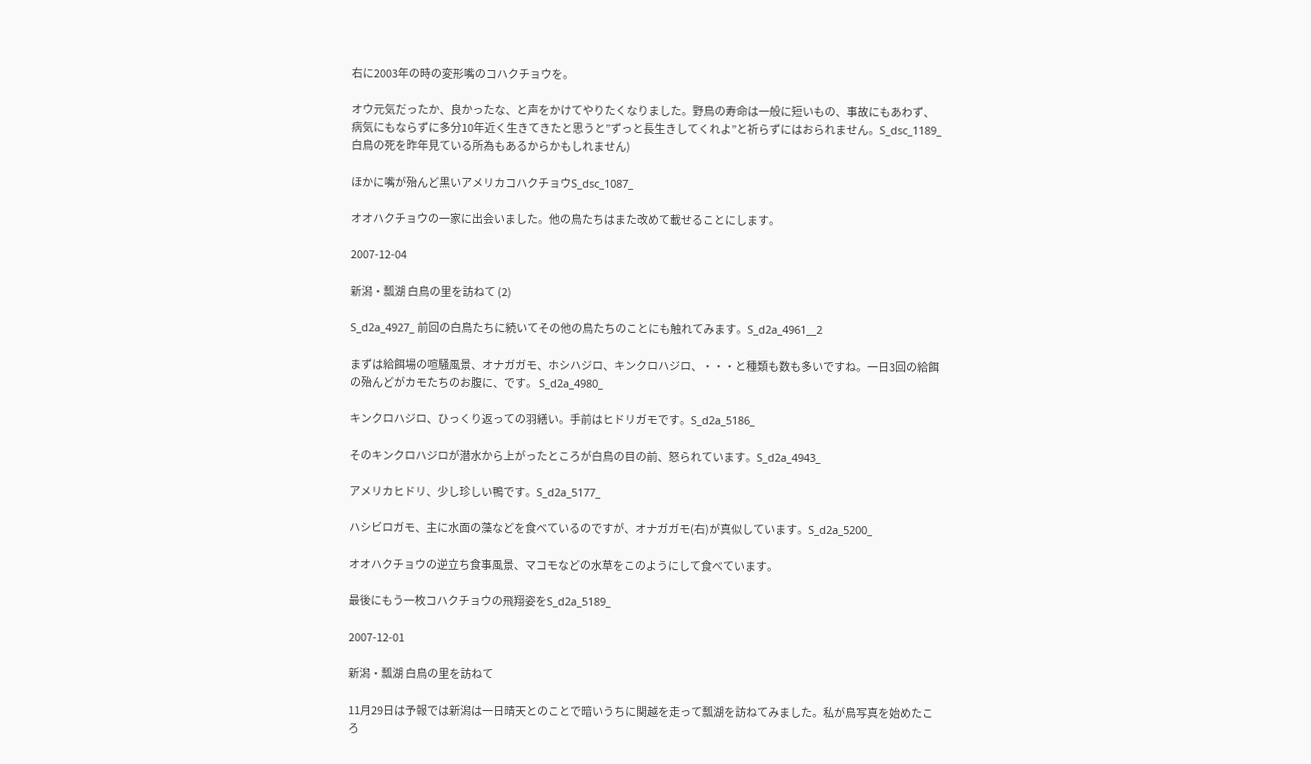右に2003年の時の変形嘴のコハクチョウを。

オウ元気だったか、良かったな、と声をかけてやりたくなりました。野鳥の寿命は一般に短いもの、事故にもあわず、病気にもならずに多分10年近く生きてきたと思うと”ずっと長生きしてくれよ”と祈らずにはおられません。S_dsc_1189_白鳥の死を昨年見ている所為もあるからかもしれません)

ほかに嘴が殆んど黒いアメリカコハクチョウS_dsc_1087_

オオハクチョウの一家に出会いました。他の鳥たちはまた改めて載せることにします。

2007-12-04

新潟・瓢湖 白鳥の里を訪ねて (2)

S_d2a_4927_ 前回の白鳥たちに続いてその他の鳥たちのことにも触れてみます。S_d2a_4961__2

まずは給餌場の喧騒風景、オナガガモ、ホシハジロ、キンクロハジロ、・・・と種類も数も多いですね。一日3回の給餌の殆んどがカモたちのお腹に、です。 S_d2a_4980_

キンクロハジロ、ひっくり返っての羽繕い。手前はヒドリガモです。S_d2a_5186_

そのキンクロハジロが潜水から上がったところが白鳥の目の前、怒られています。S_d2a_4943_

アメリカヒドリ、少し珍しい鴨です。S_d2a_5177_

ハシビロガモ、主に水面の藻などを食べているのですが、オナガガモ(右)が真似しています。S_d2a_5200_

オオハクチョウの逆立ち食事風景、マコモなどの水草をこのようにして食べています。

最後にもう一枚コハクチョウの飛翔姿をS_d2a_5189_

2007-12-01

新潟・瓢湖 白鳥の里を訪ねて

11月29日は予報では新潟は一日晴天とのことで暗いうちに関越を走って瓢湖を訪ねてみました。私が鳥写真を始めたころ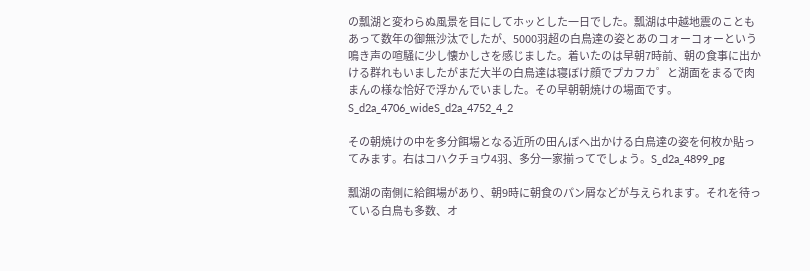の瓢湖と変わらぬ風景を目にしてホッとした一日でした。瓢湖は中越地震のこともあって数年の御無沙汰でしたが、5000羽超の白鳥達の姿とあのコォーコォーという鳴き声の喧騒に少し懐かしさを感じました。着いたのは早朝7時前、朝の食事に出かける群れもいましたがまだ大半の白鳥達は寝ぼけ顔でプカフカ゜と湖面をまるで肉まんの様な恰好で浮かんでいました。その早朝朝焼けの場面です。 S_d2a_4706_wideS_d2a_4752_4_2

その朝焼けの中を多分餌場となる近所の田んぼへ出かける白鳥達の姿を何枚か貼ってみます。右はコハクチョウ4羽、多分一家揃ってでしょう。S_d2a_4899_pg

瓢湖の南側に給餌場があり、朝9時に朝食のパン屑などが与えられます。それを待っている白鳥も多数、オ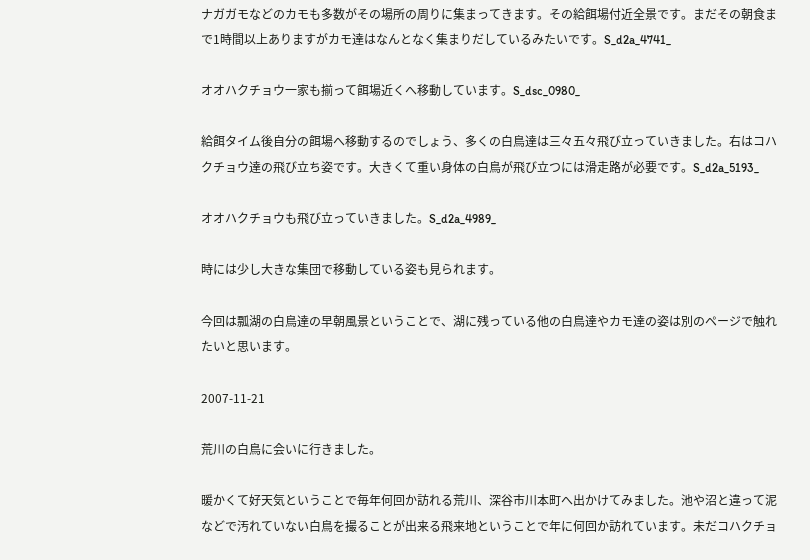ナガガモなどのカモも多数がその場所の周りに集まってきます。その給餌場付近全景です。まだその朝食まで1時間以上ありますがカモ達はなんとなく集まりだしているみたいです。S_d2a_4741_

オオハクチョウ一家も揃って餌場近くへ移動しています。S_dsc_0980_

給餌タイム後自分の餌場へ移動するのでしょう、多くの白鳥達は三々五々飛び立っていきました。右はコハクチョウ達の飛び立ち姿です。大きくて重い身体の白鳥が飛び立つには滑走路が必要です。S_d2a_5193_

オオハクチョウも飛び立っていきました。S_d2a_4989_

時には少し大きな集団で移動している姿も見られます。

今回は瓢湖の白鳥達の早朝風景ということで、湖に残っている他の白鳥達やカモ達の姿は別のページで触れたいと思います。

2007-11-21

荒川の白鳥に会いに行きました。

暖かくて好天気ということで毎年何回か訪れる荒川、深谷市川本町へ出かけてみました。池や沼と違って泥などで汚れていない白鳥を撮ることが出来る飛来地ということで年に何回か訪れています。未だコハクチョ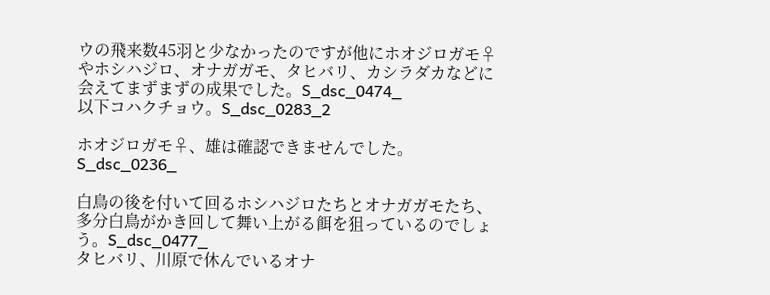ウの飛来数45羽と少なかったのですが他にホオジロガモ♀やホシハジロ、オナガガモ、タヒバリ、カシラダカなどに会えてまずまずの成果でした。S_dsc_0474_
以下コハクチョウ。S_dsc_0283_2

ホオジロガモ♀、雄は確認できませんでした。S_dsc_0236_

白鳥の後を付いて回るホシハジロたちとオナガガモたち、多分白鳥がかき回して舞い上がる餌を狙っているのでしょう。S_dsc_0477_
タヒバリ、川原で休んでいるオナ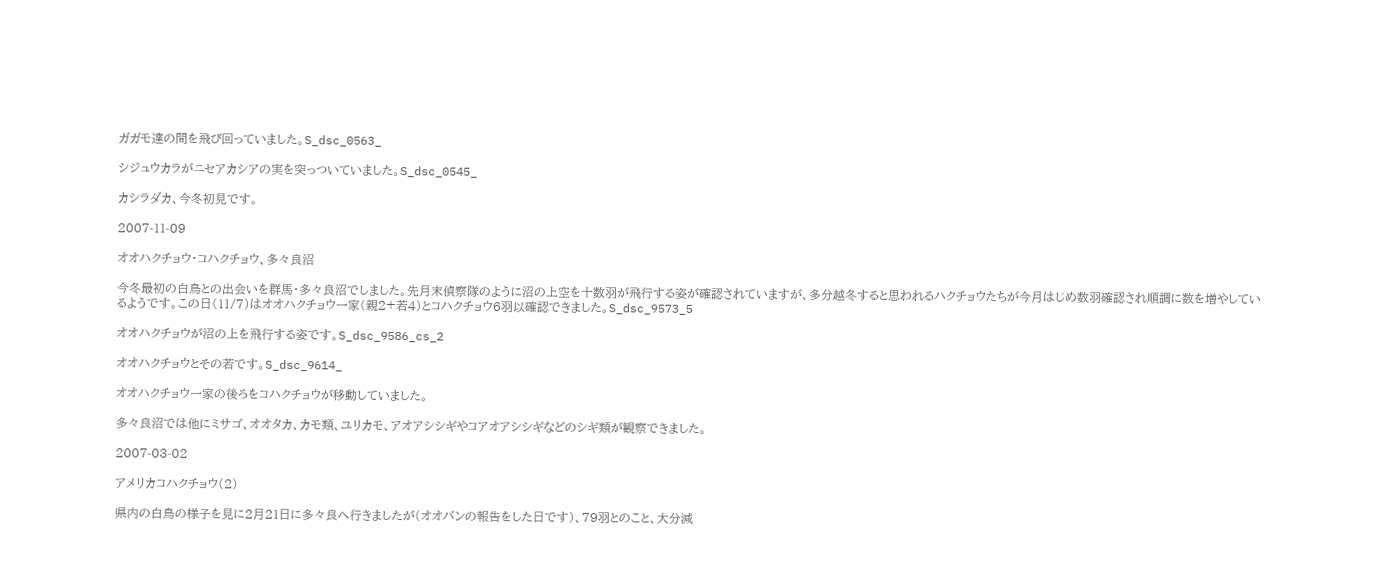ガガモ達の間を飛び回っていました。S_dsc_0563_

シジュウカラがニセアカシアの実を突っついていました。S_dsc_0545_

カシラダカ、今冬初見です。

2007-11-09

オオハクチョウ・コハクチョウ、多々良沼

今冬最初の白鳥との出会いを群馬・多々良沼でしました。先月末偵察隊のように沼の上空を十数羽が飛行する姿が確認されていますが、多分越冬すると思われるハクチョウたちが今月はじめ数羽確認され順調に数を増やしているようです。この日(11/7)はオオハクチョウ一家(親2+若4)とコハクチョウ6羽以確認できました。S_dsc_9573_5

オオハクチョウが沼の上を飛行する姿です。S_dsc_9586_cs_2

オオハクチョウとその若です。S_dsc_9614_

オオハクチョウ一家の後ろをコハクチョウが移動していました。

多々良沼では他にミサゴ、オオタカ、カモ類、ユリカモ、アオアシシギやコアオアシシギなどのシギ類が観察できました。

2007-03-02

アメリカコハクチョウ(2)

県内の白鳥の様子を見に2月21日に多々良へ行きましたが(オオバンの報告をした日です)、79羽とのこと、大分減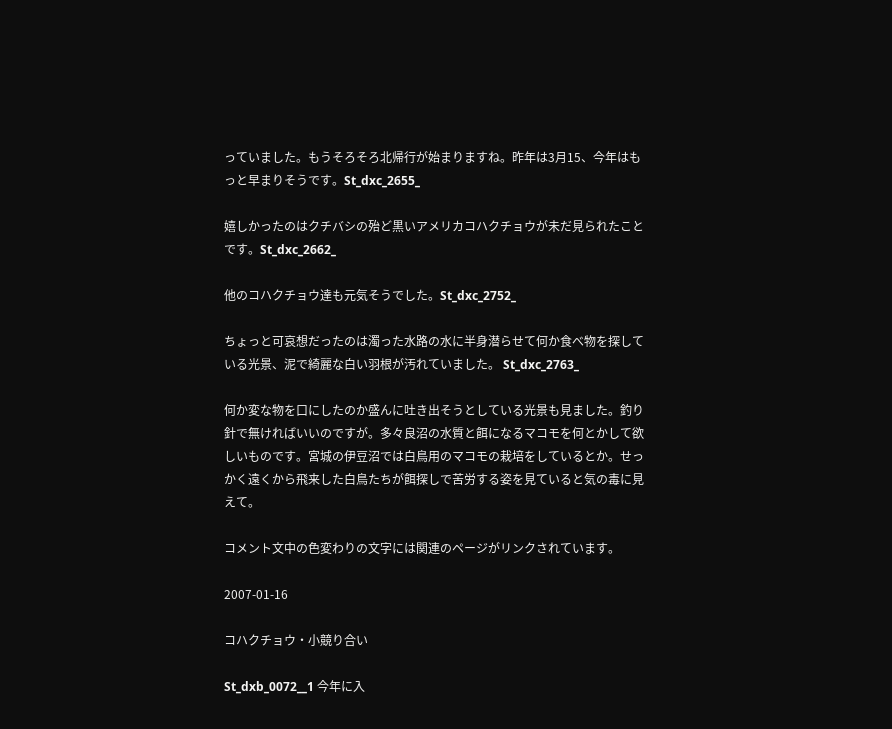っていました。もうそろそろ北帰行が始まりますね。昨年は3月15、今年はもっと早まりそうです。St_dxc_2655_

嬉しかったのはクチバシの殆ど黒いアメリカコハクチョウが未だ見られたことです。St_dxc_2662_

他のコハクチョウ達も元気そうでした。St_dxc_2752_

ちょっと可哀想だったのは濁った水路の水に半身潜らせて何か食べ物を探している光景、泥で綺麗な白い羽根が汚れていました。 St_dxc_2763_

何か変な物を口にしたのか盛んに吐き出そうとしている光景も見ました。釣り針で無ければいいのですが。多々良沼の水質と餌になるマコモを何とかして欲しいものです。宮城の伊豆沼では白鳥用のマコモの栽培をしているとか。せっかく遠くから飛来した白鳥たちが餌探しで苦労する姿を見ていると気の毒に見えて。

コメント文中の色変わりの文字には関連のページがリンクされています。

2007-01-16

コハクチョウ・小競り合い

St_dxb_0072__1 今年に入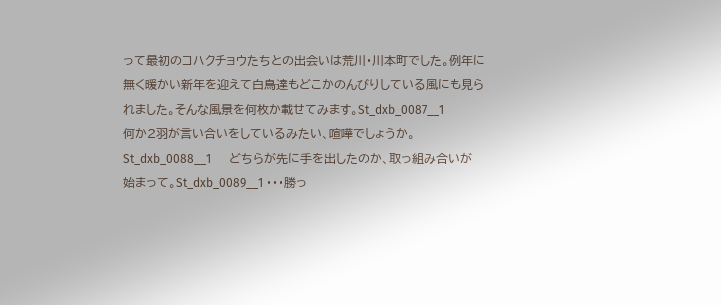って最初のコハクチョウたちとの出会いは荒川・川本町でした。例年に無く暖かい新年を迎えて白鳥達もどこかのんびりしている風にも見られました。そんな風景を何枚か載せてみます。St_dxb_0087__1                                  何か2羽が言い合いをしているみたい、喧嘩でしょうか。                                                              St_dxb_0088__1      どちらが先に手を出したのか、取っ組み合いが始まって。St_dxb_0089__1 ・・・勝っ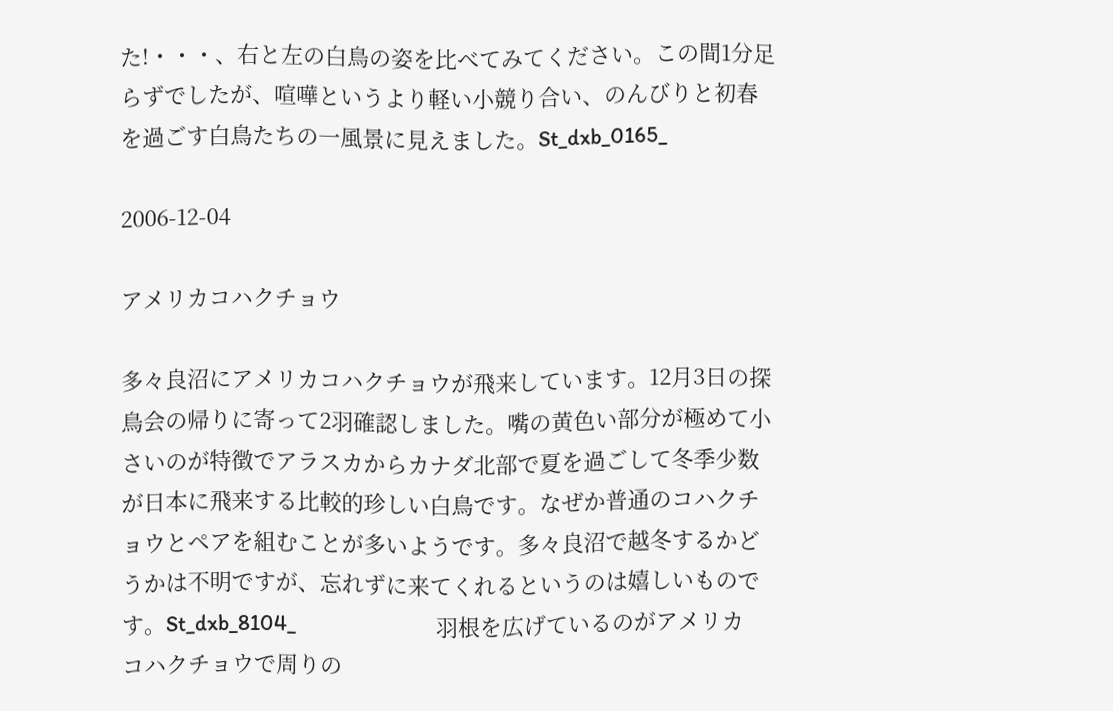た!・・・、右と左の白鳥の姿を比べてみてください。この間1分足らずでしたが、喧嘩というより軽い小競り合い、のんびりと初春を過ごす白鳥たちの一風景に見えました。St_dxb_0165_

2006-12-04

アメリカコハクチョウ

多々良沼にアメリカコハクチョウが飛来しています。12月3日の探鳥会の帰りに寄って2羽確認しました。嘴の黄色い部分が極めて小さいのが特徴でアラスカからカナダ北部で夏を過ごして冬季少数が日本に飛来する比較的珍しい白鳥です。なぜか普通のコハクチョウとペアを組むことが多いようです。多々良沼で越冬するかどうかは不明ですが、忘れずに来てくれるというのは嬉しいものです。St_dxb_8104_                            羽根を広げているのがアメリカコハクチョウで周りの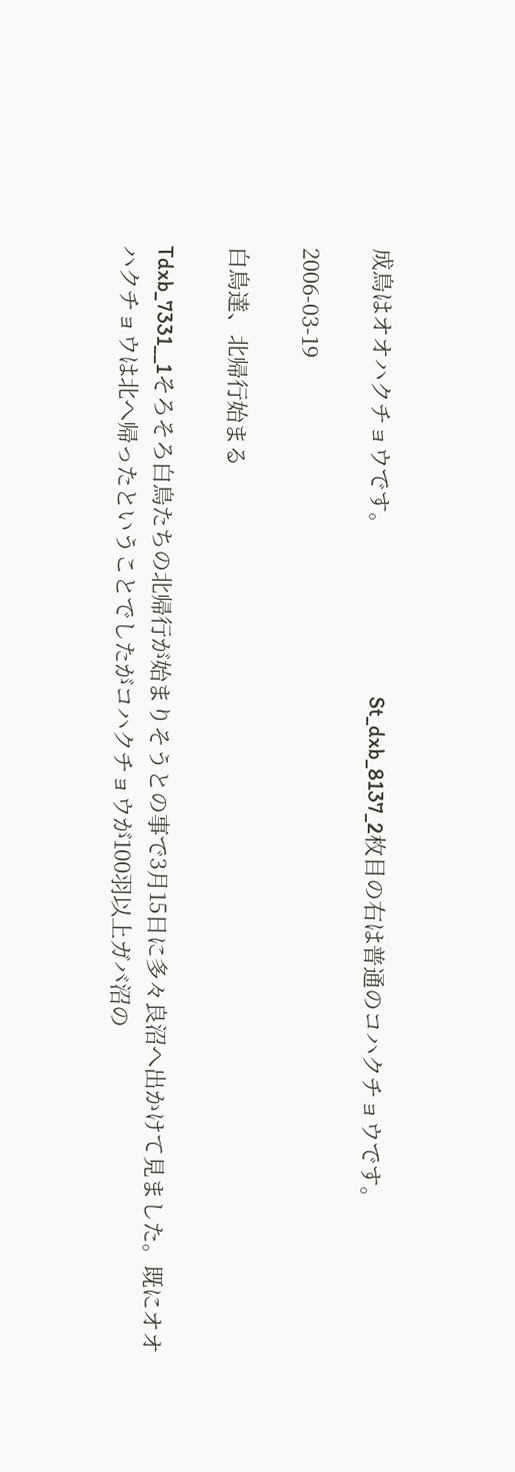成鳥はオオハクチョウです。                           St_dxb_8137_2枚目の右は普通のコハクチョウです。

2006-03-19

白鳥達、北帰行始まる

Tdxb_7331__1そろそろ白鳥たちの北帰行が始まりそうとの事で3月15日に多々良沼へ出かけて見ました。既にオオハクチョウは北へ帰ったということでしたがコハクチョウが100羽以上ガバ沼の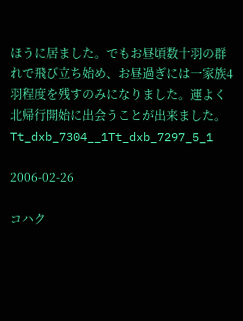ほうに居ました。でもお昼頃数十羽の群れで飛び立ち始め、お昼過ぎには一家族4羽程度を残すのみになりました。運よく北帰行開始に出会うことが出来ました。Tt_dxb_7304__1Tt_dxb_7297_5_1

2006-02-26

コハク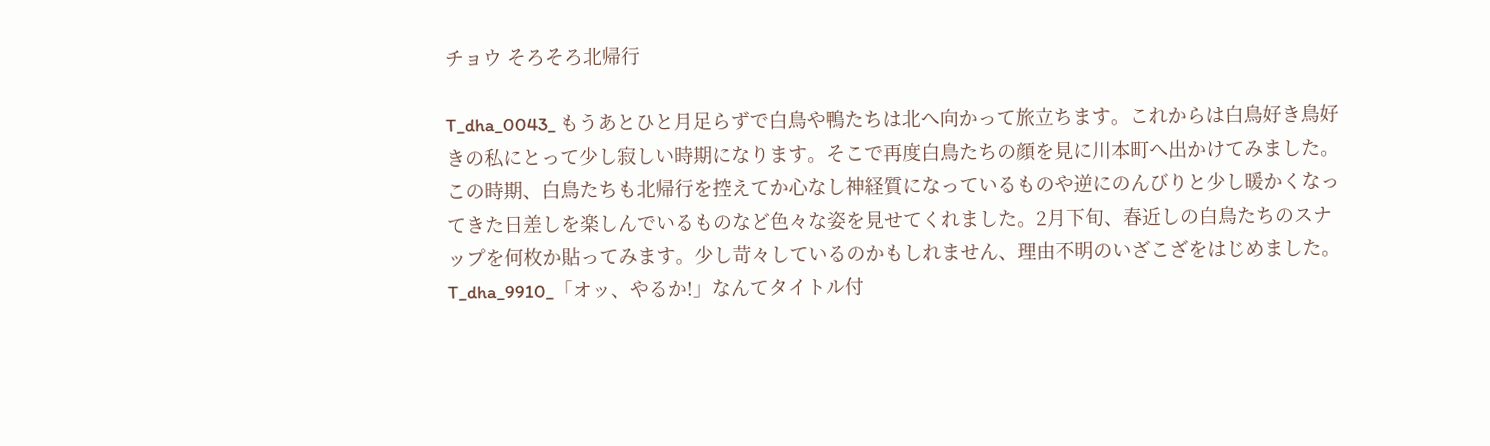チョウ そろそろ北帰行

T_dha_0043_ もうあとひと月足らずで白鳥や鴨たちは北へ向かって旅立ちます。これからは白鳥好き鳥好きの私にとって少し寂しい時期になります。そこで再度白鳥たちの顔を見に川本町へ出かけてみました。この時期、白鳥たちも北帰行を控えてか心なし神経質になっているものや逆にのんびりと少し暖かくなってきた日差しを楽しんでいるものなど色々な姿を見せてくれました。2月下旬、春近しの白鳥たちのスナップを何枚か貼ってみます。少し苛々しているのかもしれません、理由不明のいざこざをはじめました。T_dha_9910_「オッ、やるか!」なんてタイトル付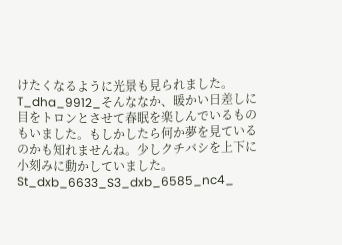けたくなるように光景も見られました。T_dha_9912_そんななか、暖かい日差しに目をトロンとさせて春眠を楽しんでいるものもいました。もしかしたら何か夢を見ているのかも知れませんね。少しクチバシを上下に小刻みに動かしていました。St_dxb_6633_S3_dxb_6585_nc4_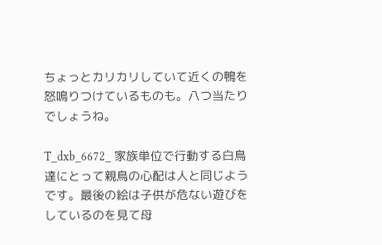ちょっとカリカリしていて近くの鴨を怒鳴りつけているものも。八つ当たりでしょうね。

T_dxb_6672_ 家族単位で行動する白鳥達にとって親鳥の心配は人と同じようです。最後の絵は子供が危ない遊びをしているのを見て母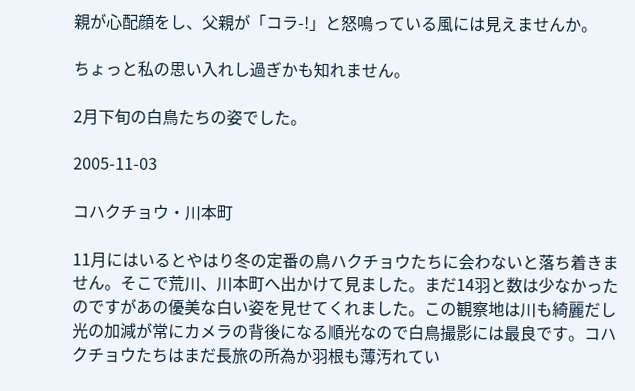親が心配顔をし、父親が「コラ-!」と怒鳴っている風には見えませんか。

ちょっと私の思い入れし過ぎかも知れません。

2月下旬の白鳥たちの姿でした。

2005-11-03

コハクチョウ・川本町

11月にはいるとやはり冬の定番の鳥ハクチョウたちに会わないと落ち着きません。そこで荒川、川本町へ出かけて見ました。まだ14羽と数は少なかったのですがあの優美な白い姿を見せてくれました。この観察地は川も綺麗だし光の加減が常にカメラの背後になる順光なので白鳥撮影には最良です。コハクチョウたちはまだ長旅の所為か羽根も薄汚れてい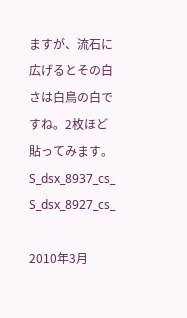ますが、流石に広げるとその白さは白鳥の白ですね。2枚ほど貼ってみます。S_dsx_8937_cs_ S_dsx_8927_cs_

2010年3月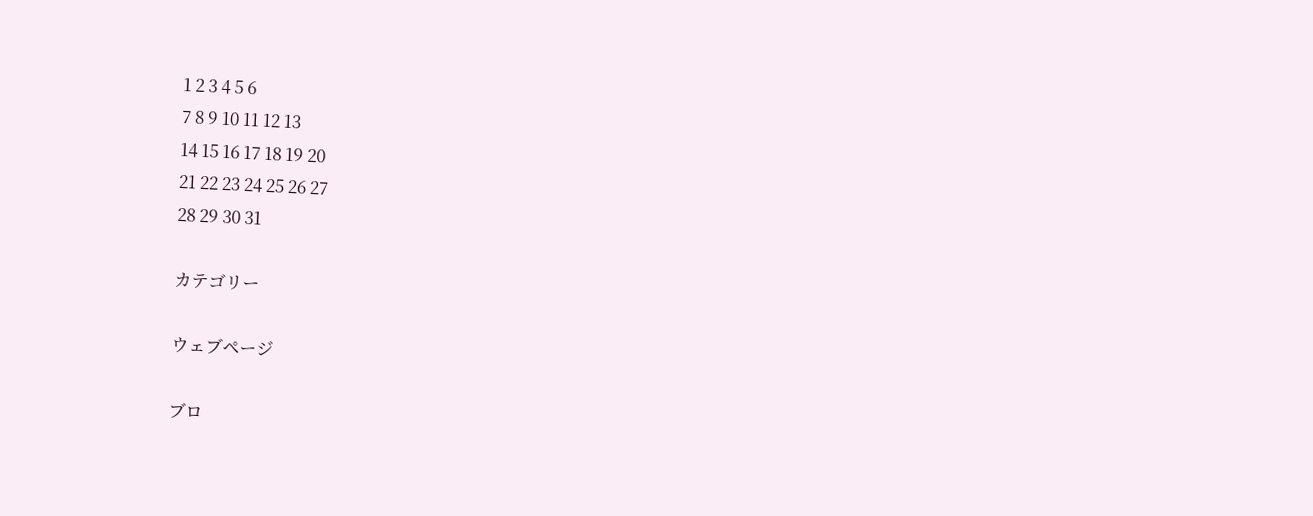1 2 3 4 5 6
7 8 9 10 11 12 13
14 15 16 17 18 19 20
21 22 23 24 25 26 27
28 29 30 31

カテゴリー

ウェブページ

ブロ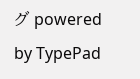グ powered by TypePad